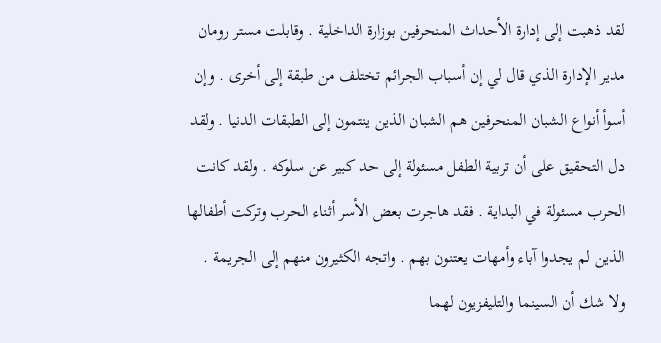لقد ذهبت إلى إدارة الأحداث المنحرفين بوزارة الداخلية . وقابلت مستر رومان مدير الإدارة الذي قال لي إن أسباب الجرائم تختلف من طبقة إلى أخرى . وإن أسوأ أنواع الشبان المنحرفين هم الشبان الذين ينتمون إلى الطبقات الدنيا . ولقد دل التحقيق على أن تربية الطفل مسئولة إلى حد كبير عن سلوكه . ولقد كانت الحرب مسئولة في البداية . فقد هاجرت بعض الأسر أثناء الحرب وتركت أطفالها الذين لم يجدوا آباء وأمهات يعتنون بهم . واتجه الكثيرون منهم إلى الجريمة .
ولا شك أن السينما والتليفزيون لهما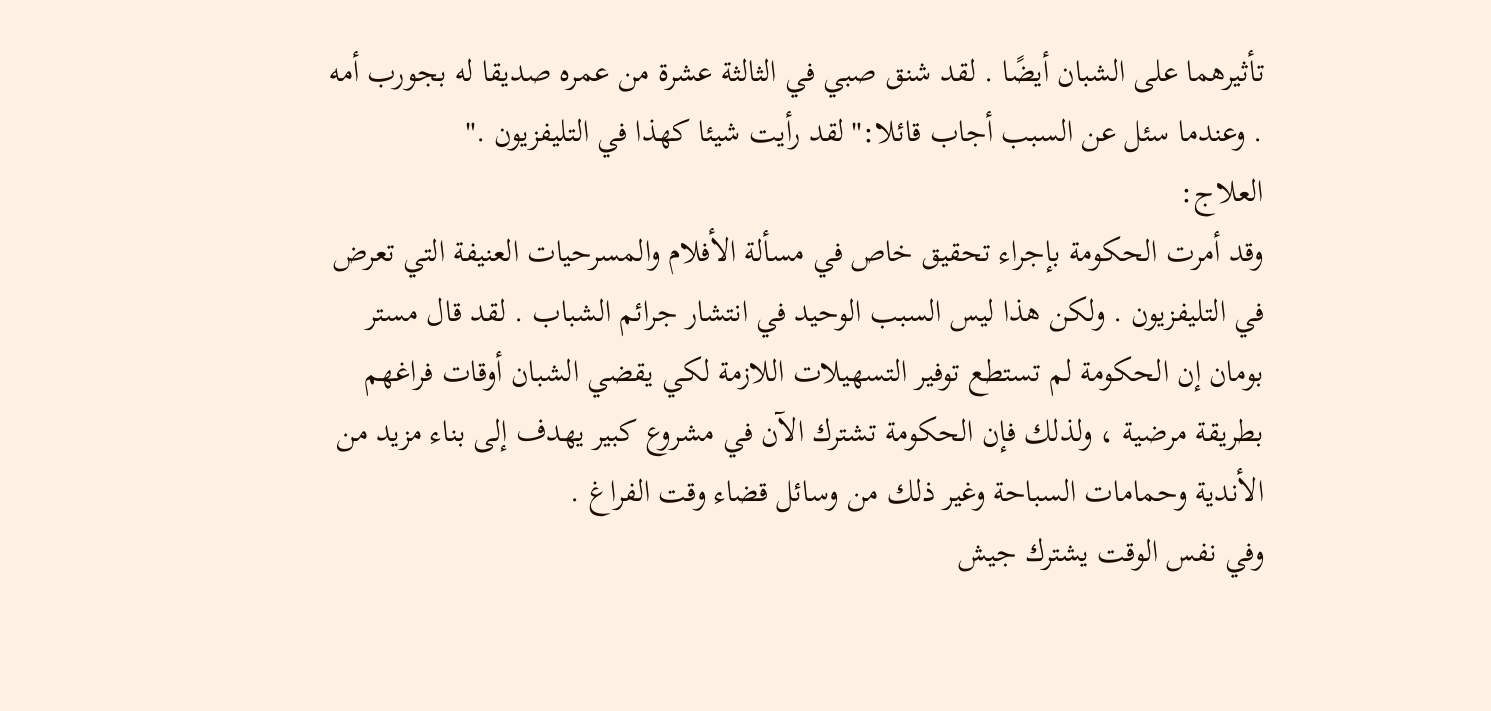تأثيرهما على الشبان أيضًا . لقد شنق صبي في الثالثة عشرة من عمره صديقا له بجورب أمه . وعندما سئل عن السبب أجاب قائلا:"لقد رأيت شيئا كهذا في التليفزيون ."
العلاج:
وقد أمرت الحكومة بإجراء تحقيق خاص في مسألة الأفلام والمسرحيات العنيفة التي تعرض في التليفزيون . ولكن هذا ليس السبب الوحيد في انتشار جرائم الشباب . لقد قال مستر بومان إن الحكومة لم تستطع توفير التسهيلات اللازمة لكي يقضي الشبان أوقات فراغهم بطريقة مرضية ، ولذلك فإن الحكومة تشترك الآن في مشروع كبير يهدف إلى بناء مزيد من الأندية وحمامات السباحة وغير ذلك من وسائل قضاء وقت الفراغ .
وفي نفس الوقت يشترك جيش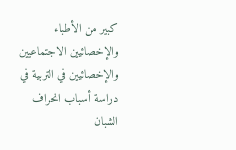كبير من الأطباء والإخصائيين الاجتماعيين والإخصائيين في التربية في دراسة أسباب انحراف الشبان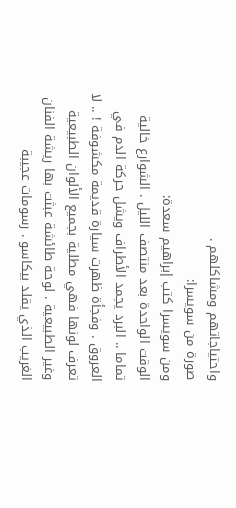واحتياجاتهم ومشاكلهم .
صورة من سويسرا:
ومن سويسرا كتب إبراهيم سعدة:
الوقت الواحدة بعد منتصف الليل . الشوارع خالية تماما .. البرد يجمد الأطراف ويشل حركة الدم في العروق . وفجأة ظهرت سيارة قديمة مكشوفة ! .. لا تعرف لونها فهي مطلية بجميع الألوان الطبيعية وغير الطبيعية . لوحة طائشة عبثت بها ريشة الفنان الغريب الذي يقلد بيكاسو . رسومات عجيبة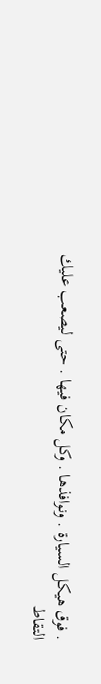. فوق هيكل السيارة . ونوافذها . وكل مكان فيها . حتى ليصعب عليك التقاط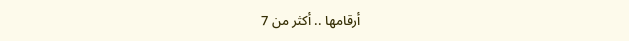أرقامها .. أكثر من 7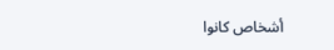أشخاص كانوا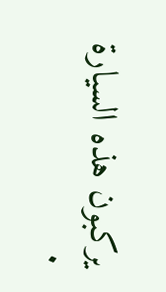يركبون هذه السيارة .